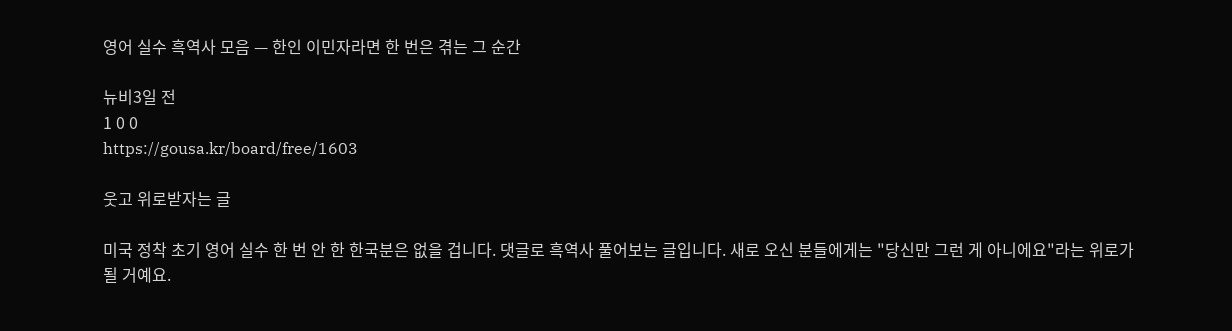영어 실수 흑역사 모음 — 한인 이민자라면 한 번은 겪는 그 순간

뉴비3일 전
1 0 0
https://gousa.kr/board/free/1603

웃고 위로받자는 글

미국 정착 초기 영어 실수 한 번 안 한 한국분은 없을 겁니다. 댓글로 흑역사 풀어보는 글입니다. 새로 오신 분들에게는 "당신만 그런 게 아니에요"라는 위로가 될 거예요.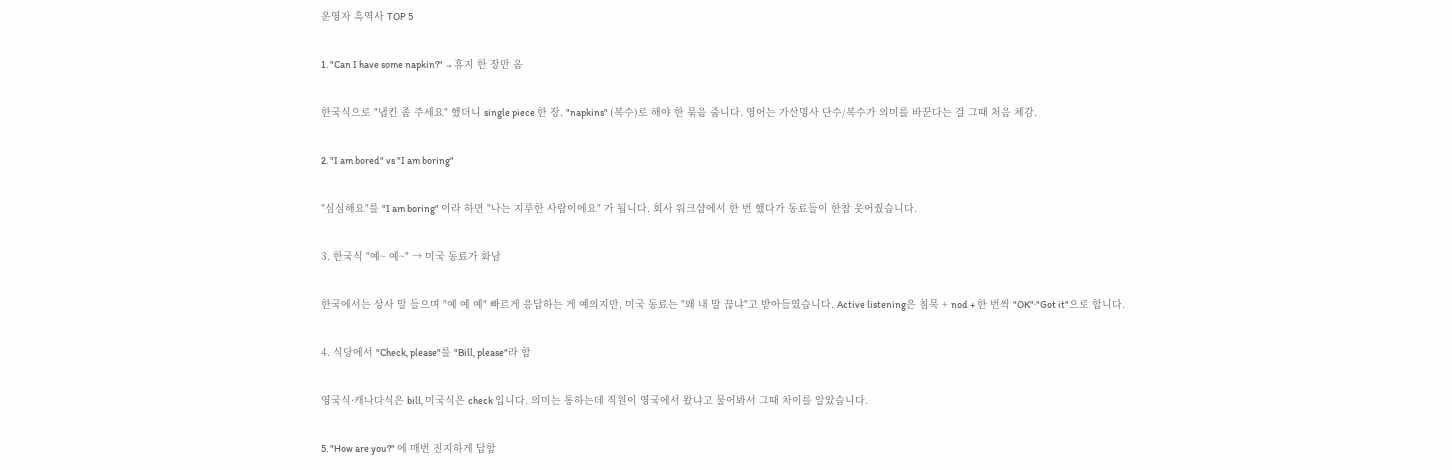운영자 흑역사 TOP 5

1. "Can I have some napkin?" → 휴지 한 장만 옴

한국식으로 "냅킨 좀 주세요" 했더니 single piece 한 장. "napkins" (복수)로 해야 한 묶음 줍니다. 영어는 가산명사 단수/복수가 의미를 바꾼다는 걸 그때 처음 체감.

2. "I am bored" vs "I am boring"

"심심해요"를 "I am boring" 이라 하면 "나는 지루한 사람이에요" 가 됩니다. 회사 워크샵에서 한 번 했다가 동료들이 한참 웃어줬습니다.

3. 한국식 "예~ 예~" → 미국 동료가 화남

한국에서는 상사 말 들으며 "예 예 예" 빠르게 응답하는 게 예의지만, 미국 동료는 "왜 내 말 끊냐"고 받아들였습니다. Active listening은 침묵 + nod + 한 번씩 "OK"·"Got it"으로 합니다.

4. 식당에서 "Check, please"를 "Bill, please"라 함

영국식·캐나다식은 bill, 미국식은 check 입니다. 의미는 통하는데 직원이 영국에서 왔냐고 물어봐서 그때 차이를 알았습니다.

5. "How are you?" 에 매번 진지하게 답함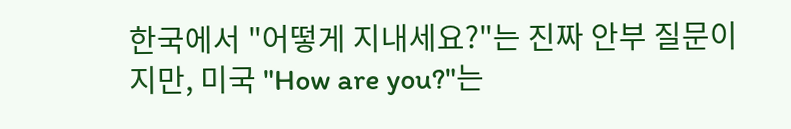한국에서 "어떻게 지내세요?"는 진짜 안부 질문이지만, 미국 "How are you?"는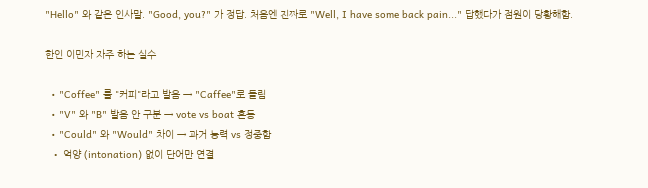"Hello" 와 같은 인사말. "Good, you?" 가 정답. 처음엔 진짜로 "Well, I have some back pain..." 답했다가 점원이 당황해함.

한인 이민자 자주 하는 실수

  • "Coffee" 를 "커피"라고 발음 → "Caffee"로 들림
  • "V" 와 "B" 발음 안 구분 → vote vs boat 혼동
  • "Could" 와 "Would" 차이 → 과거 능력 vs 정중함
  • 억양 (intonation) 없이 단어만 연결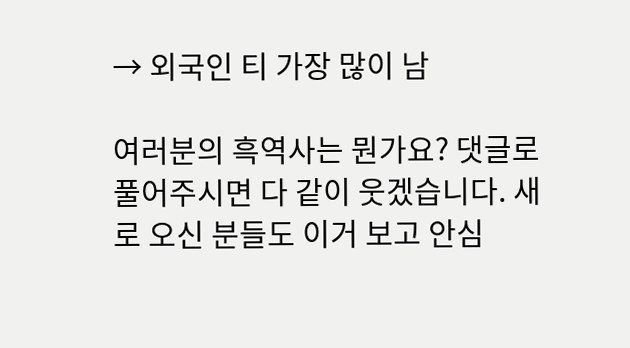→ 외국인 티 가장 많이 남

여러분의 흑역사는 뭔가요? 댓글로 풀어주시면 다 같이 웃겠습니다. 새로 오신 분들도 이거 보고 안심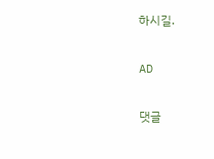하시길.

AD

댓글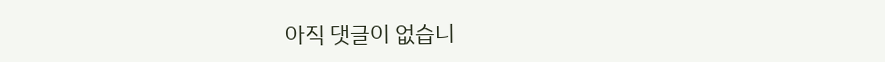아직 댓글이 없습니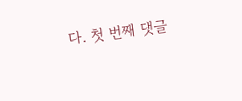다. 첫 번째 댓글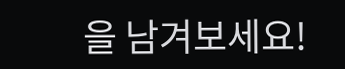을 남겨보세요!